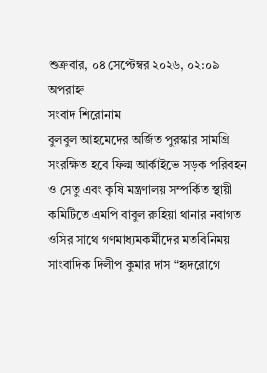শুক্রবার, ০৪ সেপ্টেম্বর ২০২৬, ০২:০৯ অপরাহ্ন
সংবাদ শিরোনাম
বুলবুল আহমেদের অর্জিত পুরস্কার সামগ্রি সংরক্ষিত হবে ফিল্ম আর্কাইভে সড়ক পরিবহন ও সেতু এবং কৃষি মন্ত্রণালয় সম্পর্কিত স্থায়ী কমিটিতে এমপি বাবুল রুহিয়া থানার নবাগত ওসির সাথে গণমাধ্যমকর্মীদের মতবিনিময় সাংবাদিক দিলীপ কুমার দাস “হৃদরোগে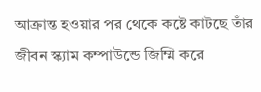আক্রান্ত হওয়ার পর থেকে কষ্টে কাটছে তাঁর জীবন স্ক্যাম কম্পাউন্ডে জিম্মি করে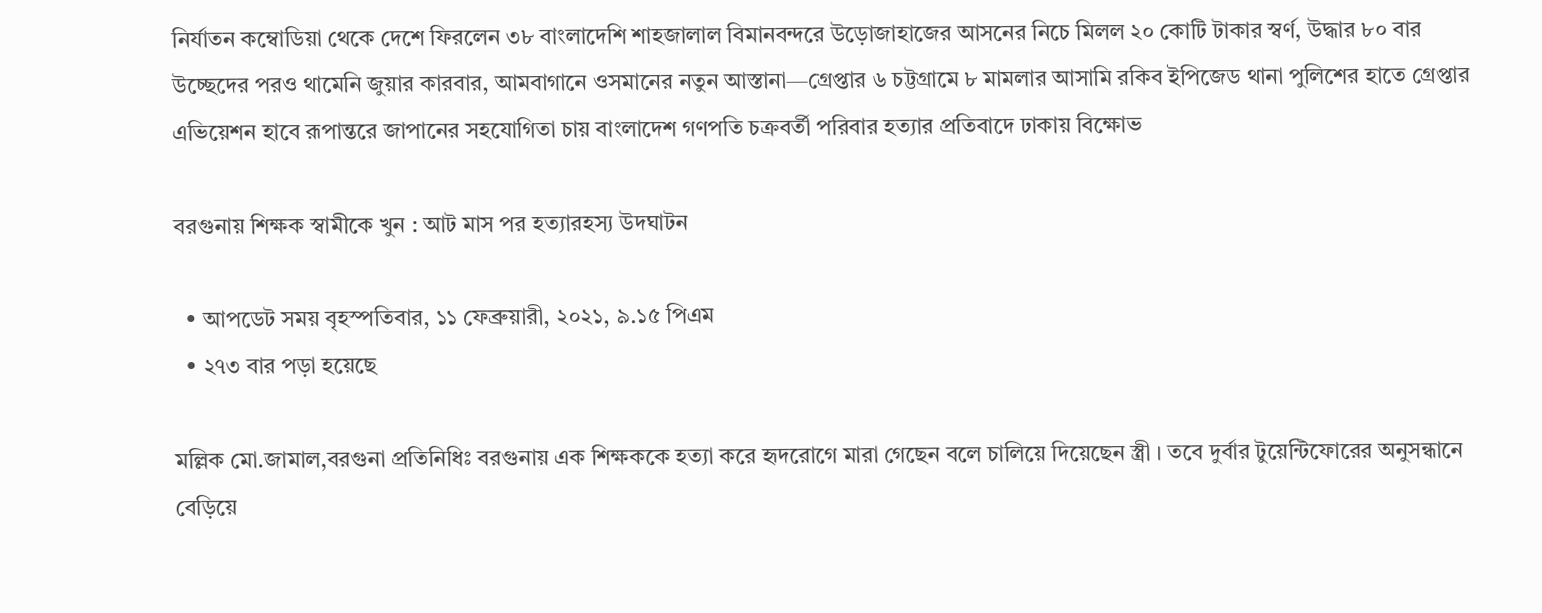নির্যাতন কম্বোডিয়া থেকে দেশে ফিরলেন ৩৮ বাংলাদেশি শাহজালাল বিমানবন্দরে উড়োজাহাজের আসনের নিচে মিলল ২০ কোটি টাকার স্বর্ণ, উদ্ধার ৮০ বার উচ্ছেদের পরও থামেনি জুয়ার কারবার, আমবাগানে ওসমানের নতুন আস্তানা—গ্রেপ্তার ৬ চট্টগ্রামে ৮ মামলার আসামি রকিব ইপিজেড থানা পুলিশের হাতে গ্রেপ্তার এভিয়েশন হাবে রূপান্তরে জাপানের সহযোগিতা চায় বাংলাদেশ গণপতি চক্রবর্তী পরিবার হত্যার প্রতিবাদে ঢাকায় বিক্ষোভ

বরগুনায় শিক্ষক স্বামীকে খুন : আট মাস পর হত্যারহস্য উদঘাটন

  • আপডেট সময় বৃহস্পতিবার, ১১ ফেব্রুয়ারী, ২০২১, ৯.১৫ পিএম
  • ২৭৩ বার পড়া হয়েছে

মল্লিক মো.জামাল,বরগুনা প্রতিনিধিঃ বরগুনায় এক শিক্ষককে হত্যা করে হৃদরোগে মারা গেছেন বলে চালিয়ে দিয়েছেন স্ত্রী । তবে দুর্বার টুয়েন্টিফোরের অনুসন্ধানে বেড়িয়ে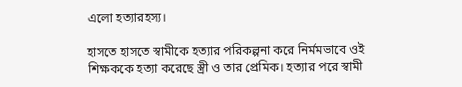এলো হত্যারহস্য।

হাসতে হাসতে স্বামীকে হত্যার পরিকল্পনা করে নির্মমভাবে ওই শিক্ষককে হত্যা করেছে স্ত্রী ও তার প্রেমিক। হত্যার পরে স্বামী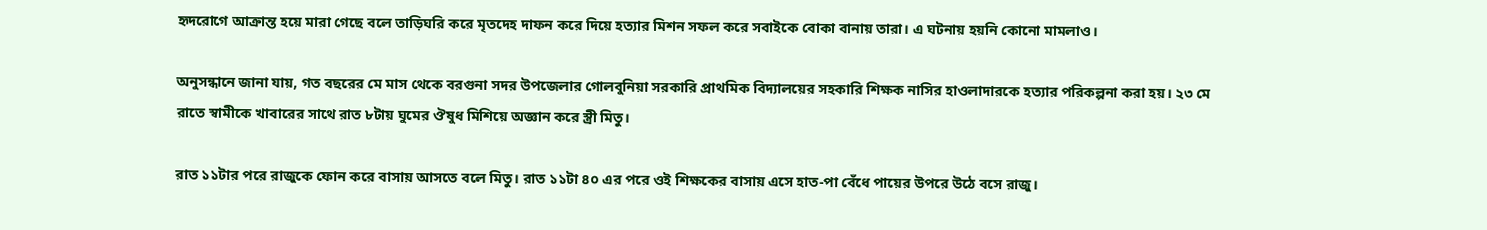হৃদরোগে আক্রান্ত হয়ে মারা গেছে বলে তাড়িঘরি করে মৃতদেহ দাফন করে দিয়ে হত্যার মিশন সফল করে সবাইকে বোকা বানায় তারা। এ ঘটনায় হয়নি কোনো মামলাও।

অনুসন্ধানে জানা যায়, গত বছরের মে মাস থেকে বরগুনা সদর উপজেলার গোলবুনিয়া সরকারি প্রাথমিক বিদ্যালয়ের সহকারি শিক্ষক নাসির হাওলাদারকে হত্যার পরিকল্পনা করা হয়। ২৩ মে রাতে স্বামীকে খাবারের সাথে রাত ৮টায় ঘুমের ঔষুধ মিশিয়ে অজ্ঞান করে স্ত্রী মিতু।

রাত ১১টার পরে রাজুকে ফোন করে বাসায় আসতে বলে মিতু। রাত ১১টা ৪০ এর পরে ওই শিক্ষকের বাসায় এসে হাত-পা বেঁধে পায়ের উপরে উঠে বসে রাজু।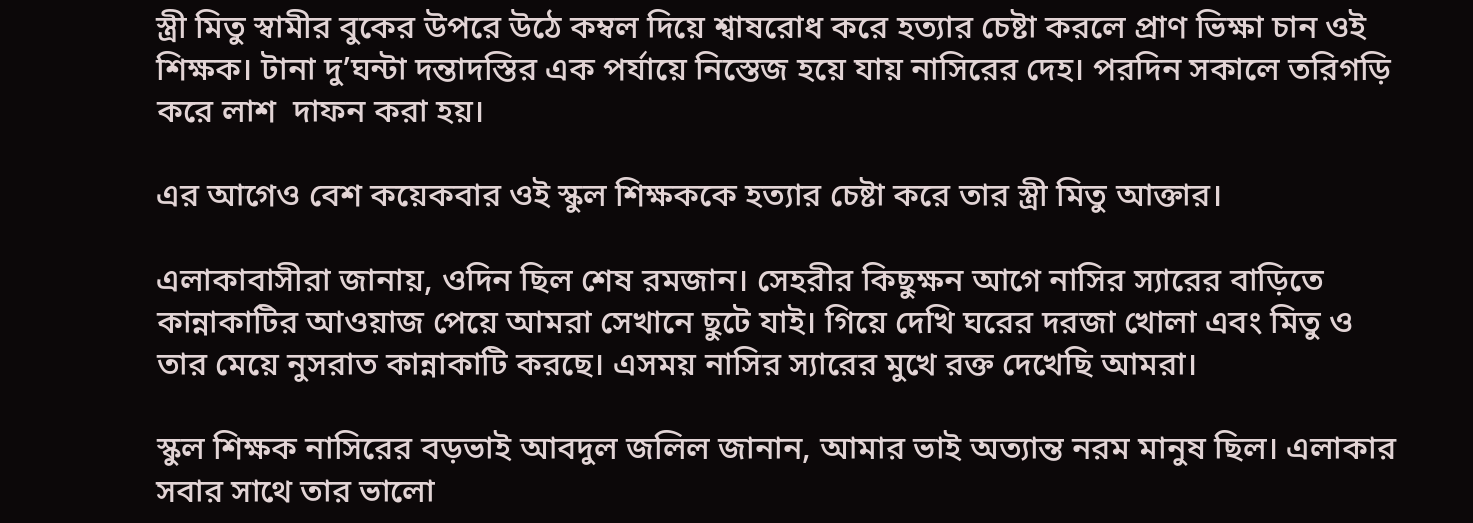স্ত্রী মিতু স্বামীর বুকের উপরে উঠে কম্বল দিয়ে শ্বাষরোধ করে হত্যার চেষ্টা করলে প্রাণ ভিক্ষা চান ওই শিক্ষক। টানা দু’ঘন্টা দন্তাদস্তির এক পর্যায়ে নিস্তেজ হয়ে যায় নাসিরের দেহ। পরদিন সকালে তরিগড়ি করে লাশ  দাফন করা হয়।

এর আগেও বেশ কয়েকবার ওই স্কুল শিক্ষককে হত্যার চেষ্টা করে তার স্ত্রী মিতু আক্তার।

এলাকাবাসীরা জানায়, ওদিন ছিল শেষ রমজান। সেহরীর কিছুক্ষন আগে নাসির স্যারের বাড়িতে কান্নাকাটির আওয়াজ পেয়ে আমরা সেখানে ছুটে যাই। গিয়ে দেখি ঘরের দরজা খোলা এবং মিতু ও তার মেয়ে নুসরাত কান্নাকাটি করছে। এসময় নাসির স্যারের মুখে রক্ত দেখেছি আমরা।

স্কুল শিক্ষক নাসিরের বড়ভাই আবদুল জলিল জানান, আমার ভাই অত্যান্ত নরম মানুষ ছিল। এলাকার সবার সাথে তার ভালো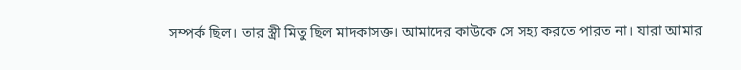সম্পর্ক ছিল। তার স্ত্রী মিতু ছিল মাদকাসক্ত। আমাদের কাউকে সে সহ্য করতে পারত না। যারা আমার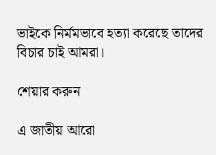ভাইকে নির্মমভাবে হত্যা করেছে তাদের বিচার চাই আমরা।

শেয়ার করুন

এ জাতীয় আরো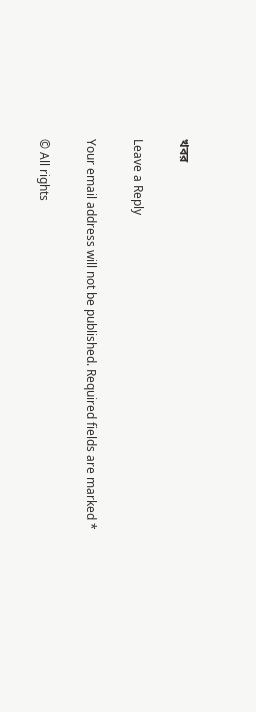খবর

Leave a Reply

Your email address will not be published. Required fields are marked *

© All rights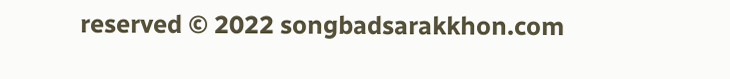reserved © 2022 songbadsarakkhon.com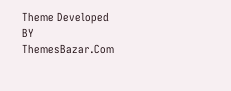Theme Developed BY ThemesBazar.Com